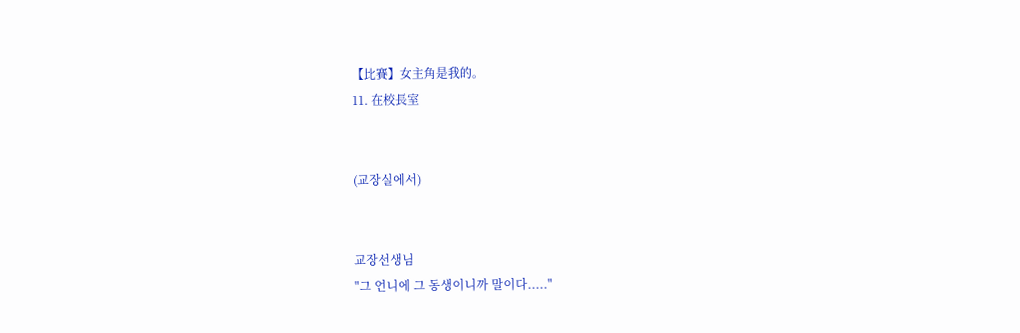【比賽】女主角是我的。
11. 在校長室


(교장실에서)


교장선생님
"그 언니에 그 동생이니까 말이다....."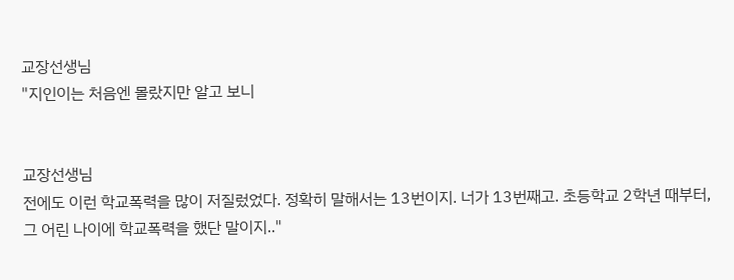교장선생님
"지인이는 처음엔 몰랐지만 알고 보니


교장선생님
전에도 이런 학교폭력을 많이 저질렀었다. 정확히 말해서는 13번이지. 너가 13번째고. 초등학교 2학년 때부터, 그 어린 나이에 학교폭력을 했단 말이지.."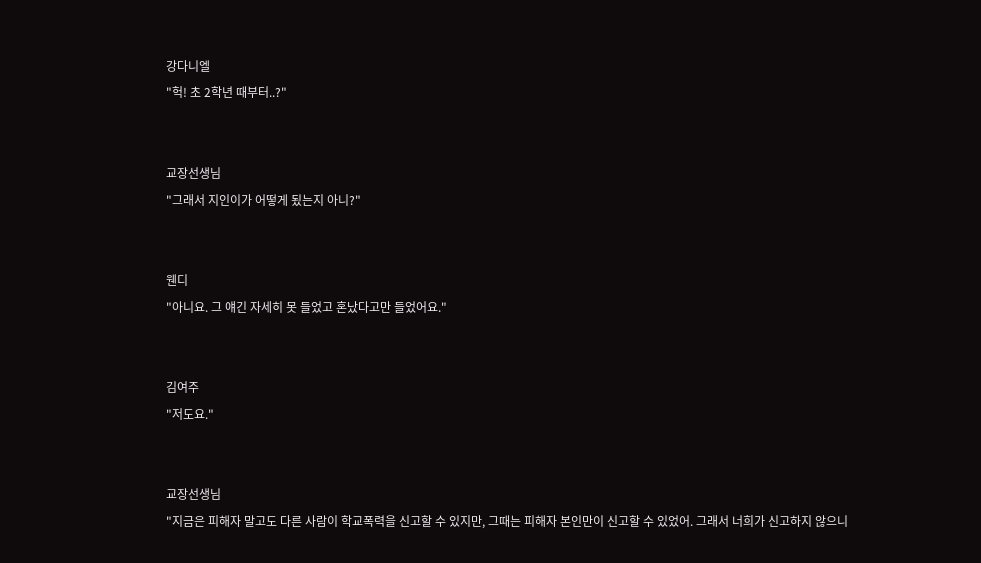강다니엘
"헉! 초 2학년 때부터..?"


교장선생님
"그래서 지인이가 어떻게 됬는지 아니?"


웬디
"아니요. 그 얘긴 자세히 못 들었고 혼났다고만 들었어요."


김여주
"저도요."


교장선생님
"지금은 피해자 말고도 다른 사람이 학교폭력을 신고할 수 있지만, 그때는 피해자 본인만이 신고할 수 있었어. 그래서 너희가 신고하지 않으니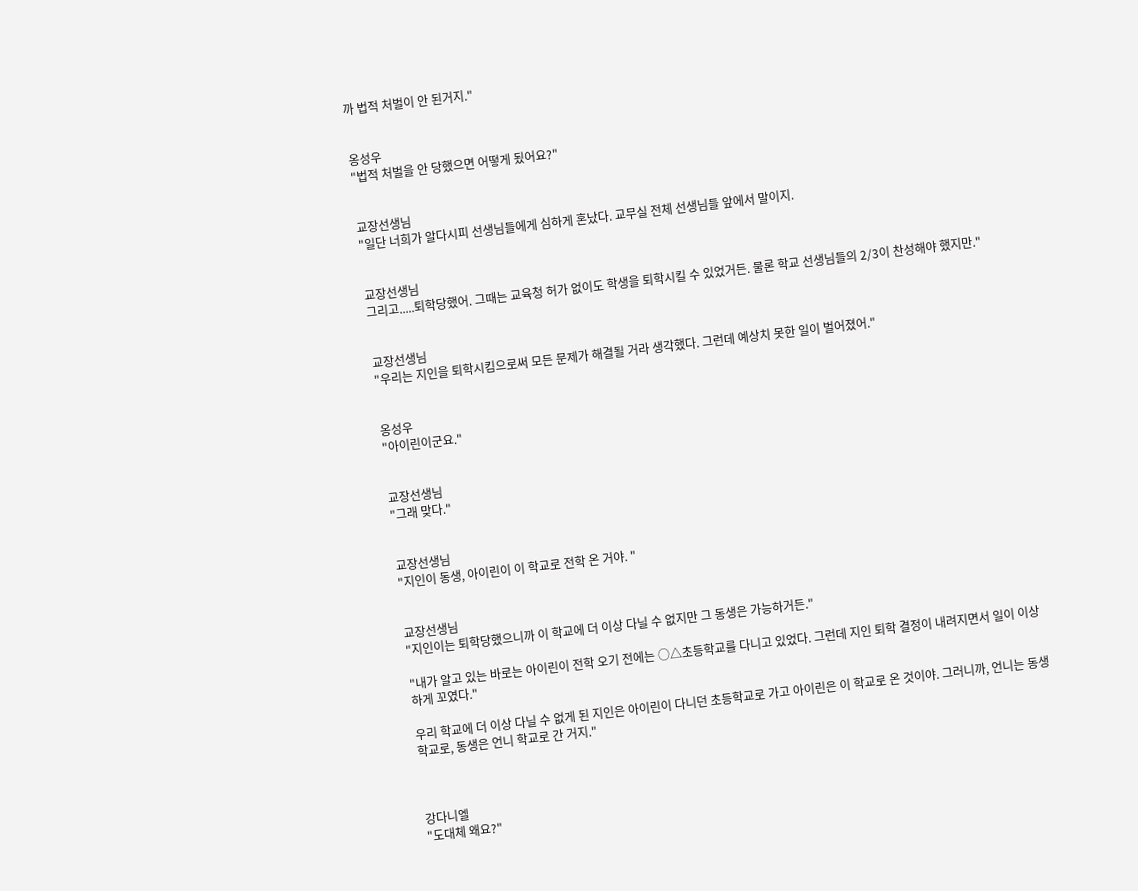까 법적 처벌이 안 된거지."


옹성우
"법적 처벌을 안 당했으면 어떻게 됬어요?"


교장선생님
"일단 너희가 알다시피 선생님들에게 심하게 혼났다. 교무실 전체 선생님들 앞에서 말이지.


교장선생님
그리고.....퇴학당했어. 그때는 교육청 허가 없이도 학생을 퇴학시킬 수 있었거든. 물론 학교 선생님들의 2/3이 찬성해야 했지만."


교장선생님
"우리는 지인을 퇴학시킴으로써 모든 문제가 해결될 거라 생각했다. 그런데 예상치 못한 일이 벌어졌어."


옹성우
"아이린이군요."


교장선생님
"그래 맞다."


교장선생님
"지인이 동생, 아이린이 이 학교로 전학 온 거야. "


교장선생님
"지인이는 퇴학당했으니까 이 학교에 더 이상 다닐 수 없지만 그 동생은 가능하거든."

"내가 알고 있는 바로는 아이린이 전학 오기 전에는 ○△초등학교를 다니고 있었다. 그런데 지인 퇴학 결정이 내려지면서 일이 이상하게 꼬였다."

우리 학교에 더 이상 다닐 수 없게 된 지인은 아이린이 다니던 초등학교로 가고 아이린은 이 학교로 온 것이야. 그러니까, 언니는 동생 학교로, 동생은 언니 학교로 간 거지."



강다니엘
"도대체 왜요?"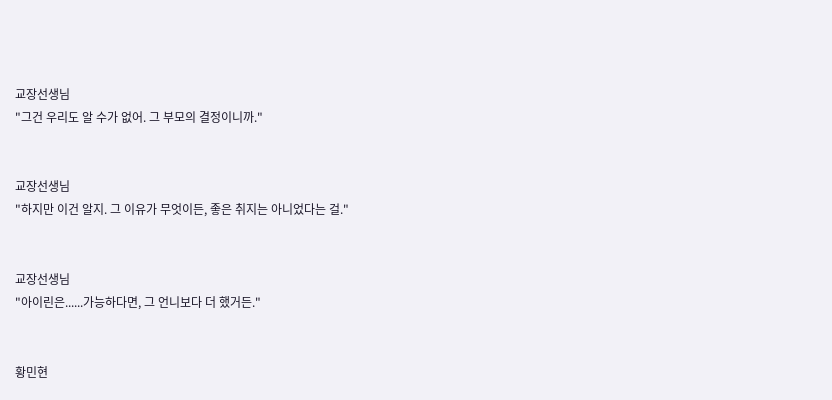교장선생님
"그건 우리도 알 수가 없어. 그 부모의 결정이니까."


교장선생님
"하지만 이건 알지. 그 이유가 무엇이든, 좋은 취지는 아니었다는 걸."


교장선생님
"아이린은......가능하다면, 그 언니보다 더 했거든."


황민현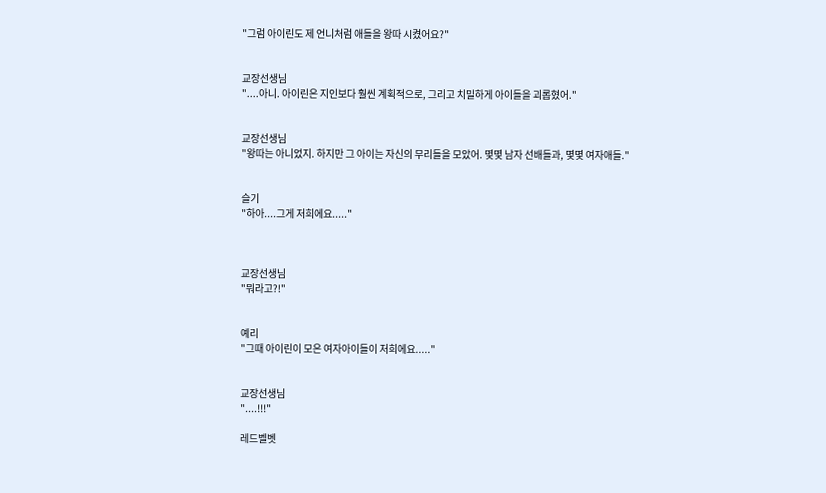"그럼 아이린도 제 언니처럼 애들을 왕따 시켰어요?"


교장선생님
"....아니. 아이린은 지인보다 훨씬 계획적으로, 그리고 치밀하게 아이들을 괴롭혔어."


교장선생님
"왕따는 아니었지. 하지만 그 아이는 자신의 무리들을 모았어. 몇몇 남자 선배들과, 몇몇 여자애들."


슬기
"하아....그게 저희에요....."



교장선생님
"뭐라고?!"


예리
"그때 아이린이 모은 여자아이들이 저희에요....."


교장선생님
"....!!!"

레드벨벳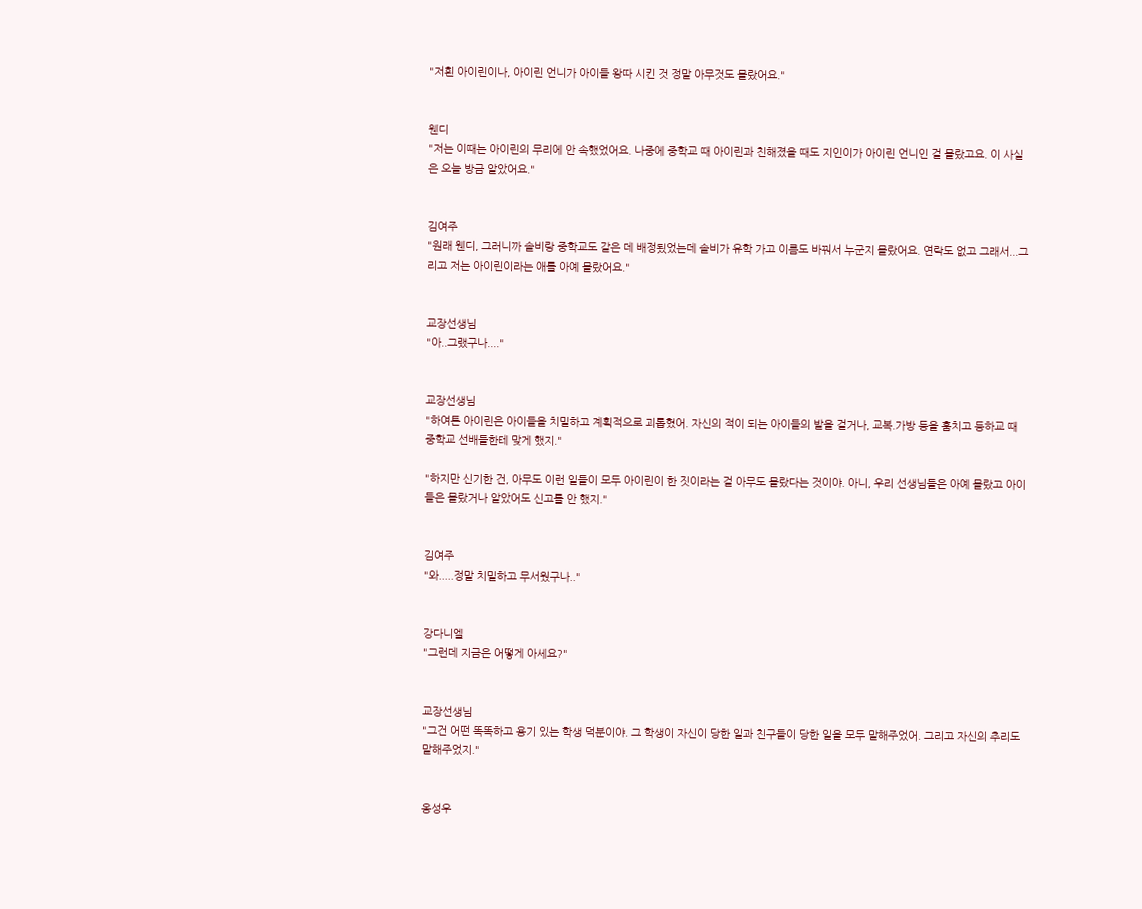"저흰 아이린이나, 아이린 언니가 아이들 왕따 시킨 것 정말 아무것도 몰랐어요."


웬디
"저는 이때는 아이린의 무리에 안 속했었어요. 나중에 중학교 때 아이린과 친해졌을 때도 지인이가 아이린 언니인 걸 몰랐고요. 이 사실은 오늘 방금 알았어요."


김여주
"원래 웬디, 그러니까 솔비랑 중학교도 같은 데 배정됬었는데 솔비가 유학 가고 이름도 바꿔서 누군지 몰랐어요. 연락도 없고 그래서...그리고 저는 아이린이라는 애를 아예 몰랐어요."


교장선생님
"아..그랬구나...."


교장선생님
"하여튼 아이린은 아이들을 치밀하고 계획적으로 괴롭혔어. 자신의 적이 되는 아이들의 발을 걸거나, 교복.가방 등을 훔치고 등하교 때 중학교 선배들한테 맞게 했지."

"하지만 신기한 건, 아무도 이런 일들이 모두 아이린이 한 짓이라는 걸 아무도 몰랐다는 것이야. 아니, 우리 선생님들은 아예 몰랐고 아이들은 몰랐거나 알았어도 신고를 안 했지."


김여주
"와.....정말 치밀하고 무서웠구나.."


강다니엘
"그런데 지금은 어떻게 아세요?"


교장선생님
"그건 어떤 똑똑하고 용기 있는 학생 덕분이야. 그 학생이 자신이 당한 일과 친구들이 당한 일을 모두 말해주었어. 그리고 자신의 추리도 말해주었지."


옹성우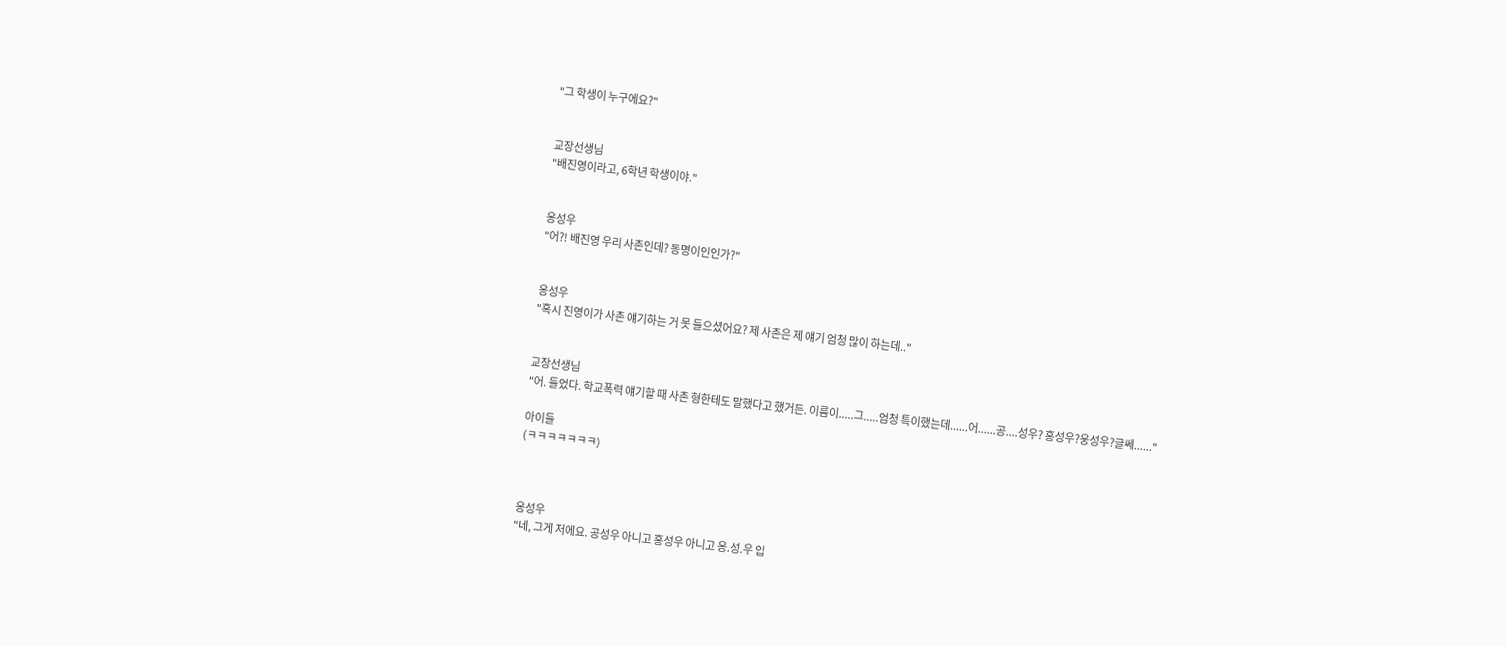"그 학생이 누구에요?"


교장선생님
"배진영이라고, 6학년 학생이야."


옹성우
"어?! 배진영 우리 사촌인데? 동명이인인가?"


옹성우
"혹시 진영이가 사촌 얘기하는 거 못 들으셨어요? 제 사촌은 제 얘기 엄청 많이 하는데.."


교장선생님
"어. 들었다. 학교폭력 얘기할 때 사촌 형한테도 말했다고 했거든. 이름이.....그.....엄청 특이했는데......어......공....성우? 홍성우?웅성우?글쎄......"

아이들
(ㅋㅋㅋㅋㅋㅋㅋ)



옹성우
"네, 그게 저에요. 공성우 아니고 홍성우 아니고 옹.성.우 입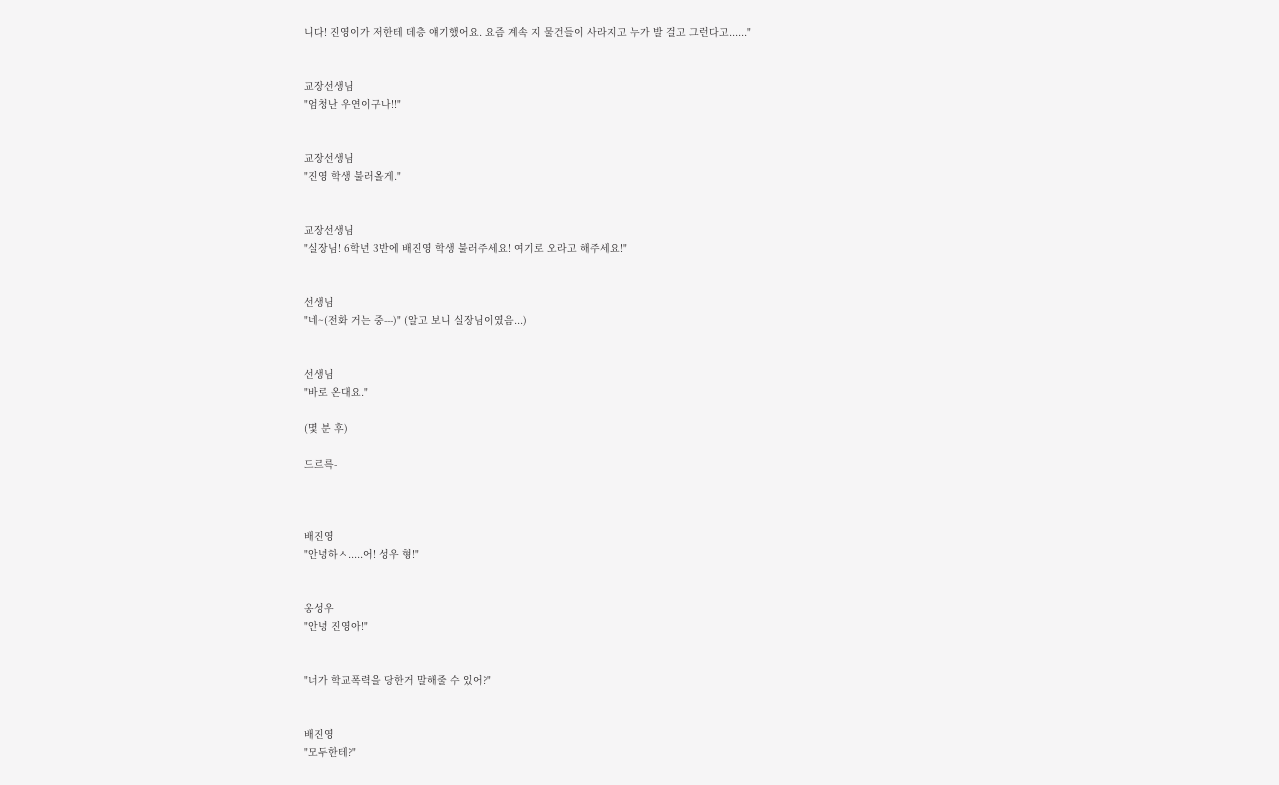니다! 진영이가 저한테 데층 얘기했어요. 요즘 계속 지 물건들이 사라지고 누가 발 걸고 그런다고......"


교장선생님
"엄청난 우연이구나!!"


교장선생님
"진영 학생 불러올게."


교장선생님
"실장님! 6학년 3반에 배진영 학생 불러주세요! 여기로 오라고 해주세요!"


선생님
"네~(전화 거는 중---)" (알고 보니 실장님이였음...)


선생님
"바로 온대요."

(몇 분 후)

드르륵-



배진영
"안녕하ㅅ.....어! 성우 형!"


옹성우
"안녕 진영아!"


"너가 학교폭력을 당한거 말해줄 수 있어?"


배진영
"모두한테?"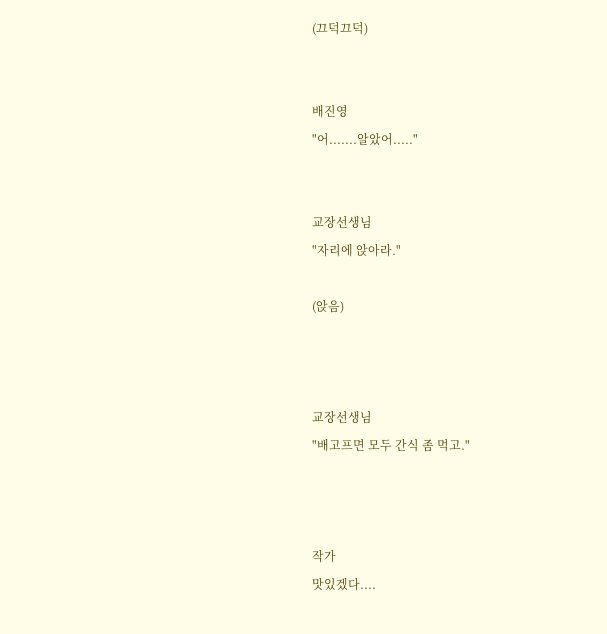(끄덕끄덕)


배진영
"어.......알았어....."


교장선생님
"자리에 앉아라."

(앉음)



교장선생님
"배고프면 모두 간식 좀 먹고."



작가
맛있겠다....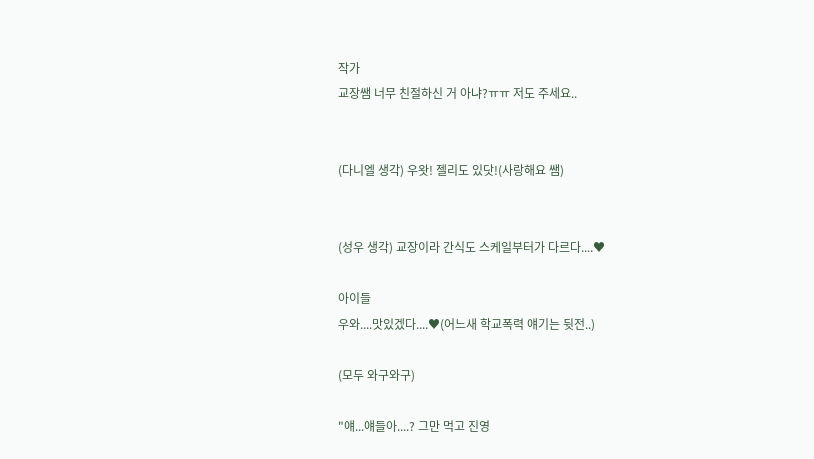작가
교장쌤 너무 친절하신 거 아냐?ㅠㅠ 저도 주세요..


(다니엘 생각) 우왓! 젤리도 있닷!(사랑해요 쌤)


(성우 생각) 교장이라 간식도 스케일부터가 다르다....♥

아이들
우와....맛있겠다....♥(어느새 학교폭력 얘기는 뒷전..)

(모두 와구와구)

"얘...얘들아....? 그만 먹고 진영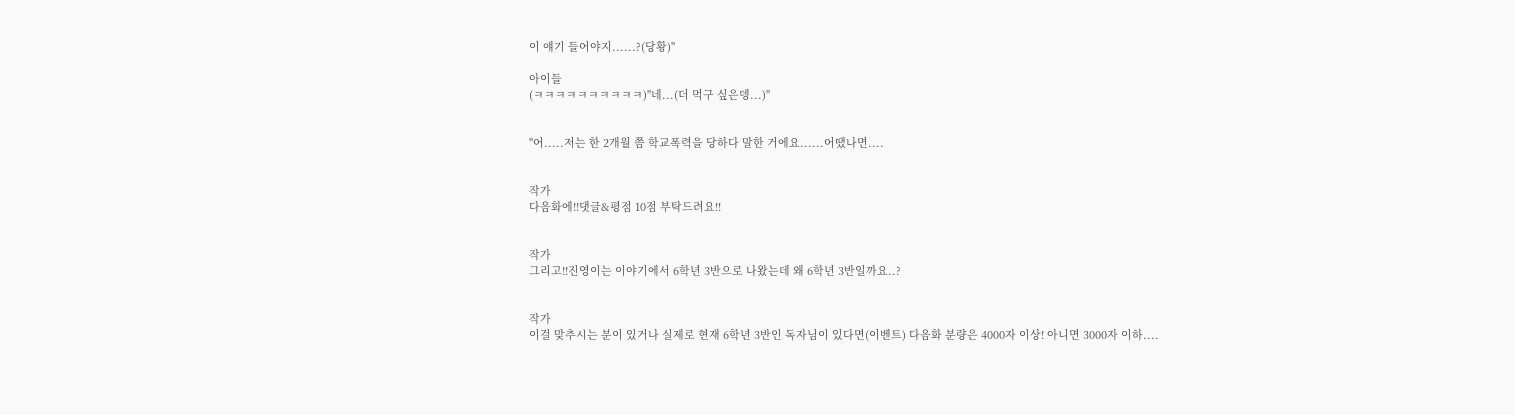이 얘기 들어야지......?(당황)"

아이들
(ㅋㅋㅋㅋㅋㅋㅋㅋㅋㅋ)"네...(더 먹구 싶은뎅...)"


"어.....저는 한 2개월 쯤 학교폭력을 당하다 말한 거에요......어땠나면....


작가
다음화에!!댓글&평점 10점 부탁드려요!!


작가
그리고!!진영이는 이야기에서 6학년 3반으로 나왔는데 왜 6학년 3반일까요..?


작가
이걸 맞추시는 분이 있거나 실제로 현재 6학년 3반인 독자님이 있다면(이벤트) 다음화 분량은 4000자 이상! 아니면 3000자 이하....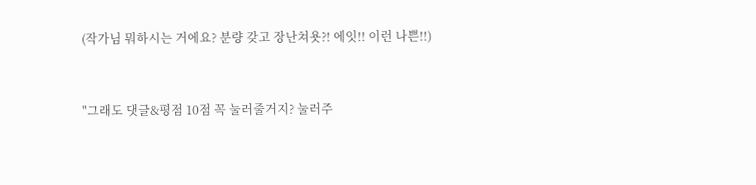(작가님 뭐하시는 거에요? 분량 갖고 장난쳐욧?! 에잇!! 이런 나쁜!!)


"그래도 댓글&평점 10점 꼭 눌러줄거지? 눌러주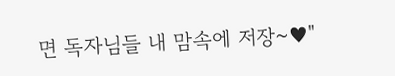면 독자님들 내 맘속에 저장~♥"